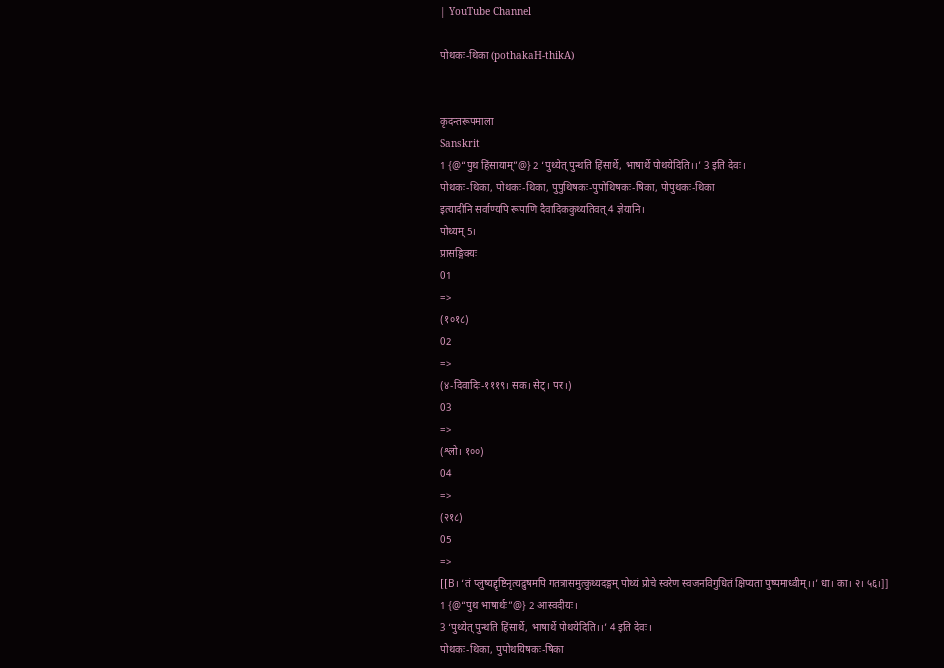| YouTube Channel

पोथकः-थिका (pothakaH-thikA)


कृदन्तरूपमाला
Sanskrit
1 {@“पुथ हिंसायाम्”@} 2 ‘पुथ्येत् पुन्थति हिंसार्थे, भाषार्थे पोथयेदिति।।’ 3 इति देवः।
पोथकः-थिका, पोथकः-थिका, पुपुथिषकः-पुपोथिषकः-षिका, पोपुथकः-थिका
इत्यादीनि सर्वाण्यपि रूपाणि दैवादिककुथ्यतिवत् 4 ज्ञेयानि।
पोथ्यम् 5।
प्रासङ्गिक्यः
01
=>
(१०१८)
02
=>
(४-दिवादिः-१११९। सक। सेट्। पर।)
03
=>
(श्लो। १००)
04
=>
(२१८)
05
=>
[[B। ‘तं प्लुष्यद्दृष्टिनृत्यद्रुषमपि गतत्रासमुत्कुथ्यदङ्गम् पोथ्यं प्रोचे स्वरेण स्वजनविगुधितं क्षिप्यता पुष्पमाध्वीम्।।’ धा। का। २। ५६।]]
1 {@“पुथ भाषार्थः”@} 2 आस्वदीयः।
3 ‘पुथ्येत् पुन्थति हिंसार्थे, भाषार्थे पोथयेदिति।।’ 4 इति देवः।
पोथकः-थिका, पुपोथयिषकः-षिका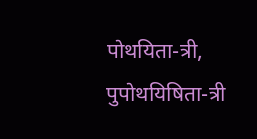पोथयिता-त्री, पुपोथयिषिता-त्री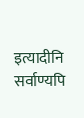इत्यादीनि सर्वाण्यपि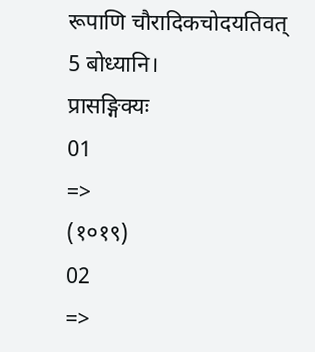रूपाणि चौरादिकचोदयतिवत् 5 बोध्यानि।
प्रासङ्गिक्यः
01
=>
(१०१९)
02
=>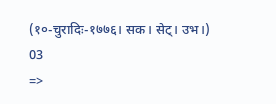(१०-चुरादिः-१७७६। सक। सेट्। उभ।)
03
=>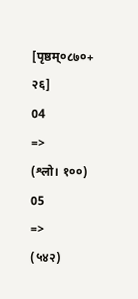[पृष्ठम्०८७०+ २६]
04
=>
(श्लो। १००)
05
=>
(५४२)